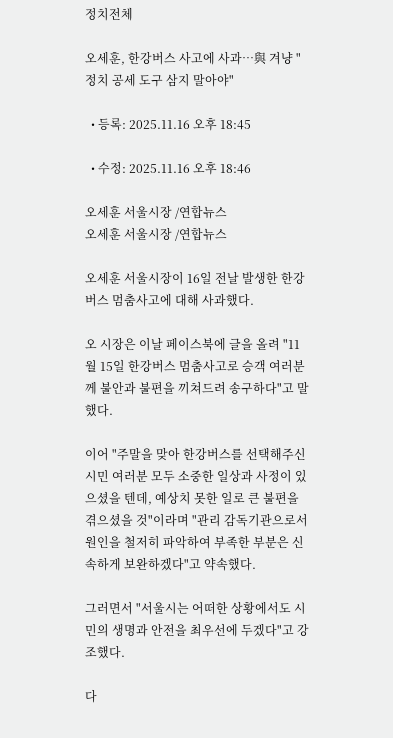정치전체

오세훈, 한강버스 사고에 사과…與 겨냥 "정치 공세 도구 삼지 말아야"

  • 등록: 2025.11.16 오후 18:45

  • 수정: 2025.11.16 오후 18:46

오세훈 서울시장 /연합뉴스
오세훈 서울시장 /연합뉴스

오세훈 서울시장이 16일 전날 발생한 한강버스 멈춤사고에 대해 사과했다.

오 시장은 이날 페이스북에 글을 올려 "11월 15일 한강버스 멈춤사고로 승객 여러분께 불안과 불편을 끼쳐드려 송구하다"고 말했다.

이어 "주말을 맞아 한강버스를 선택해주신 시민 여러분 모두 소중한 일상과 사정이 있으셨을 텐데, 예상치 못한 일로 큰 불편을 겪으셨을 것"이라며 "관리 감독기관으로서 원인을 철저히 파악하여 부족한 부분은 신속하게 보완하겠다"고 약속했다.

그러면서 "서울시는 어떠한 상황에서도 시민의 생명과 안전을 최우선에 두겠다"고 강조했다.

다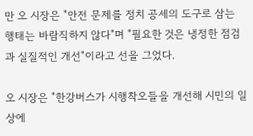만 오 시장은 "안전 문제를 정치 공세의 도구로 삼는 행태는 바람직하지 않다"며 "필요한 것은 냉정한 점검과 실질적인 개선"이라고 선을 그었다.

오 시장은 "한강버스가 시행착오들을 개선해 시민의 일상에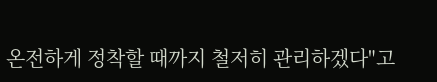온전하게 정착할 때까지 철저히 관리하겠다"고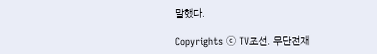말했다.

Copyrights ⓒ TV조선. 무단전재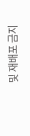및 재배포 금지